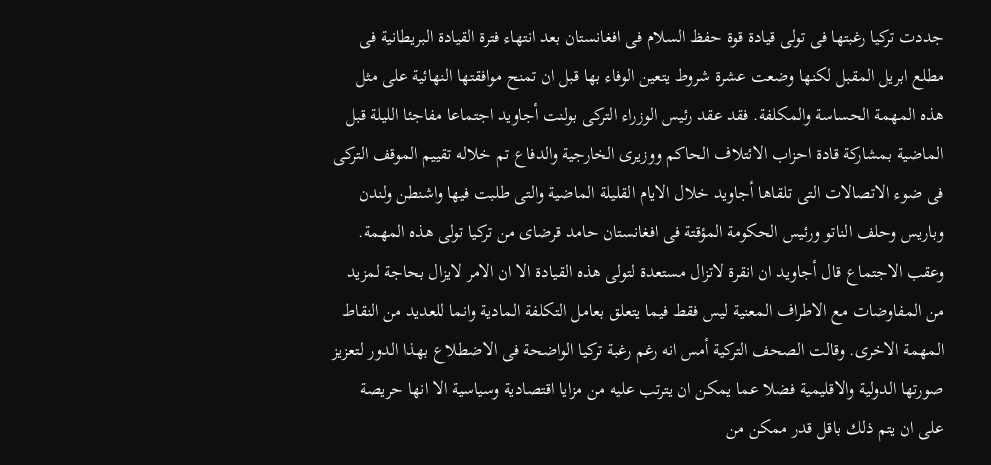جددت تركيا رغبتها فى تولى قيادة قوة حفظ السلام فى افغانستان بعد انتهاء فترة القيادة البريطانية فى مطلع ابريل المقبل لكنها وضعت عشرة شروط يتعين الوفاء بها قبل ان تمنح موافقتها النهائية على مثل هذه المهمة الحساسة والمكلفة. فقد عقد رئيس الوزراء التركى بولنت أجاويد اجتماعا مفاجئا الليلة قبل الماضية بمشاركة قادة احزاب الائتلاف الحاكم ووزيرى الخارجية والدفاع تم خلاله تقييم الموقف التركى فى ضوء الاتصالات التى تلقاها أجاويد خلال الايام القليلة الماضية والتى طلبت فيها واشنطن ولندن وباريس وحلف الناتو ورئيس الحكومة المؤقتة فى افغانستان حامد قرضاى من تركيا تولى هذه المهمة. وعقب الاجتماع قال أجاويد ان انقرة لاتزال مستعدة لتولى هذه القيادة الا ان الامر لايزال بحاجة لمزيد من المفاوضات مع الاطراف المعنية ليس فقط فيما يتعلق بعامل التكلفة المادية وانما للعديد من النقاط المهمة الاخرى. وقالت الصحف التركية أمس انه رغم رغبة تركيا الواضحة فى الاضطلاع بهذا الدور لتعزيز صورتها الدولية والاقليمية فضلا عما يمكن ان يترتب عليه من مزايا اقتصادية وسياسية الا انها حريصة على ان يتم ذلك باقل قدر ممكن من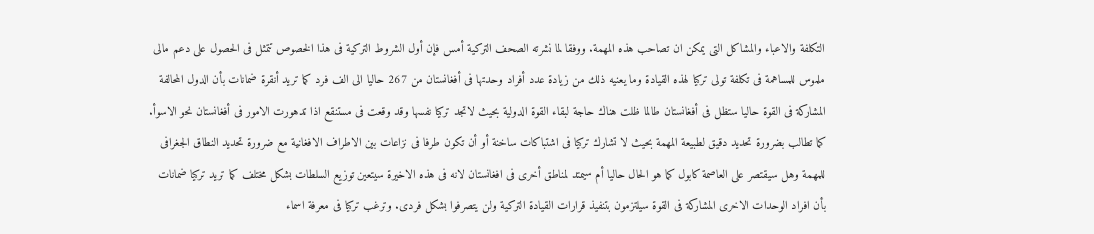التكلفة والاعباء والمشاكل التى يمكن ان تصاحب هذه المهمة. ووفقا لما نشرته الصحف التركية أمس فإن أول الشروط التركية فى هذا الخصوص تتمثل فى الحصول على دعم مالى ملموس للمساهمة فى تكلفة تولى تركيا لهذه القيادة وما يعنيه ذلك من زيادة عدد أفراد وحدتها فى أفغانستان من 267 حاليا الى الف فرد كما تريد أنقرة ضمانات بأن الدول المحالفة المشاركة فى القوة حاليا ستظل فى أفغانستان طالما ظلت هناك حاجة لبقاء القوة الدولية بحيث لاتجد تركيا نفسها وقد وقعت فى مستنقع اذا تدهورت الامور فى أفغانستان نحو الاسوأ. كما تطالب بضرورة تحديد دقيق لطبيعة المهمة بحيث لا تشارك تركيا فى اشتباكات ساخنة أو أن تكون طرفا فى نزاعات بين الاطراف الافغانية مع ضرورة تحديد النطاق الجغرافى للمهمة وهل سيقتصر على العاصمة كابول كما هو الحال حاليا أم سيمتد لمناطق أخرى فى افغانستان لانه فى هذه الاخيرة سيتعين توزيع السلطات بشكل مختلف كما تريد تركيا ضمانات بأن افراد الوحدات الاخرى المشاركة فى القوة سيلتزمون بتنفيذ قرارات القيادة التركية ولن يتصرفوا بشكل فردى. وترغب تركيا فى معرفة اسماء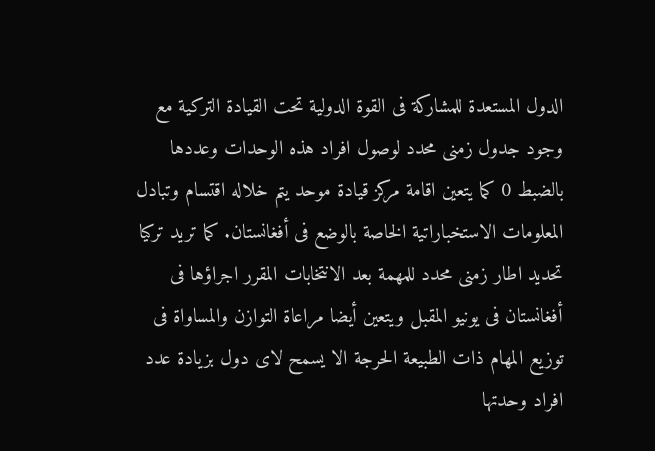الدول المستعدة للمشاركة فى القوة الدولية تحت القيادة التركية مع وجود جدول زمنى محدد لوصول افراد هذه الوحدات وعددها بالضبط 0 كما يتعين اقامة مركز قيادة موحد يتم خلاله اقتسام وتبادل المعلومات الاستخباراتية الخاصة بالوضع فى أفغانستان. كما تريد تركيا تحديد اطار زمنى محدد للمهمة بعد الانتخابات المقرر اجراؤها فى أفغانستان فى يونيو المقبل ويتعين أيضا مراعاة التوازن والمساواة فى توزيع المهام ذات الطبيعة الحرجة الا يسمح لاى دول بزيادة عدد افراد وحدتها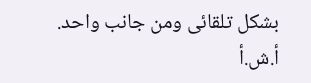بشكل تلقائى ومن جانب واحد. أ.ش.أ